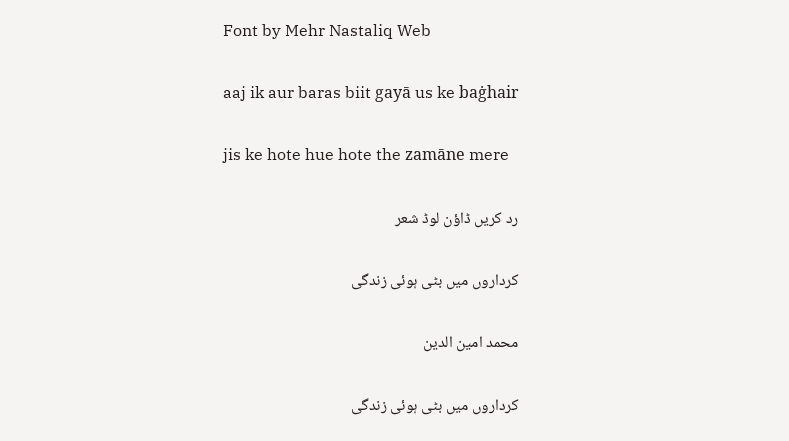Font by Mehr Nastaliq Web

aaj ik aur baras biit gayā us ke baġhair

jis ke hote hue hote the zamāne mere

رد کریں ڈاؤن لوڈ شعر

کرداروں میں بٹی ہوئی زندگی

محمد امین الدین

کرداروں میں بٹی ہوئی زندگی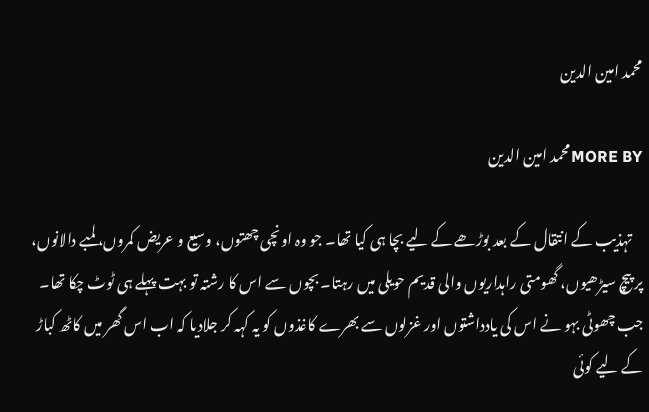محمد امین الدین

MORE BYمحمد امین الدین

    تہذیب کے انتقال کے بعد بوڑھے کے لیے بچا ہی کیا تھا۔ جو وہ اونچی چھتوں، وسیع و عریض کمروں، لمبے دالانوں، پر پیچ سیڑھیوں، گھومتی راہداریوں والی قدیم حویلی میں رہتا۔ بچوں سے اس کا رشتہ تو بہت پہلے ہی ٹوٹ چکا تھا۔ جب چھوٹی بہو نے اس کی یادداشتوں اور غزلوں سے بھرے کاغذوں کو یہ کہہ کر جلادیا کہ اب اس گھر میں کاٹھ کباڑ کے لیے کوئی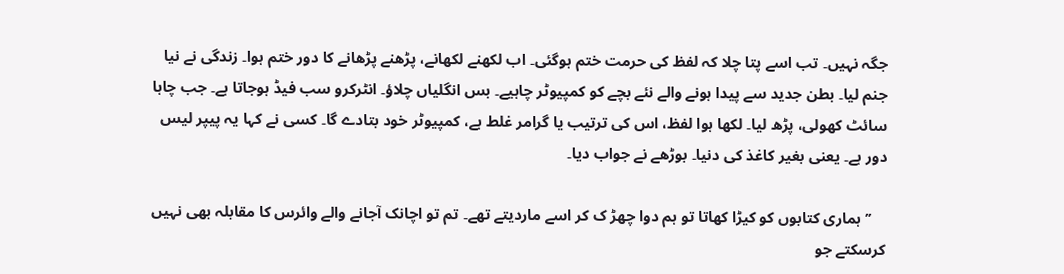جگہ نہیں۔ تب اسے پتا چلا کہ لفظ کی حرمت ختم ہوگئی۔ اب لکھنے لکھانے، پڑھنے پڑھانے کا دور ختم ہوا۔ زندگی نے نیا جنم لیا۔ بطن جدید سے پیدا ہونے والے نئے بچے کو کمپیوٹر چاہیے۔ بس انگلیاں چلاؤ۔ انٹرکرو سب فیڈ ہوجاتا ہے۔ جب چاہا سائٹ کھولی، پڑھ لیا۔ لکھا ہوا لفظ، اس کی ترتیب یا گرامر غلط ہے، کمپیوٹر خود بتادے گا۔ کسی نے کہا یہ پیپر لیس دور ہے۔ یعنی بغیر کاغذ کی دنیا۔ بوڑھے نے جواب دیا۔

    ’’ہماری کتابوں کو کیڑا کھاتا تو ہم دوا چھڑ ک کر اسے ماردیتے تھے۔ تم تو اچانک آجانے والے وائرس کا مقابلہ بھی نہیں کرسکتے جو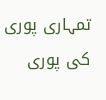تمہاری پوری کی پوری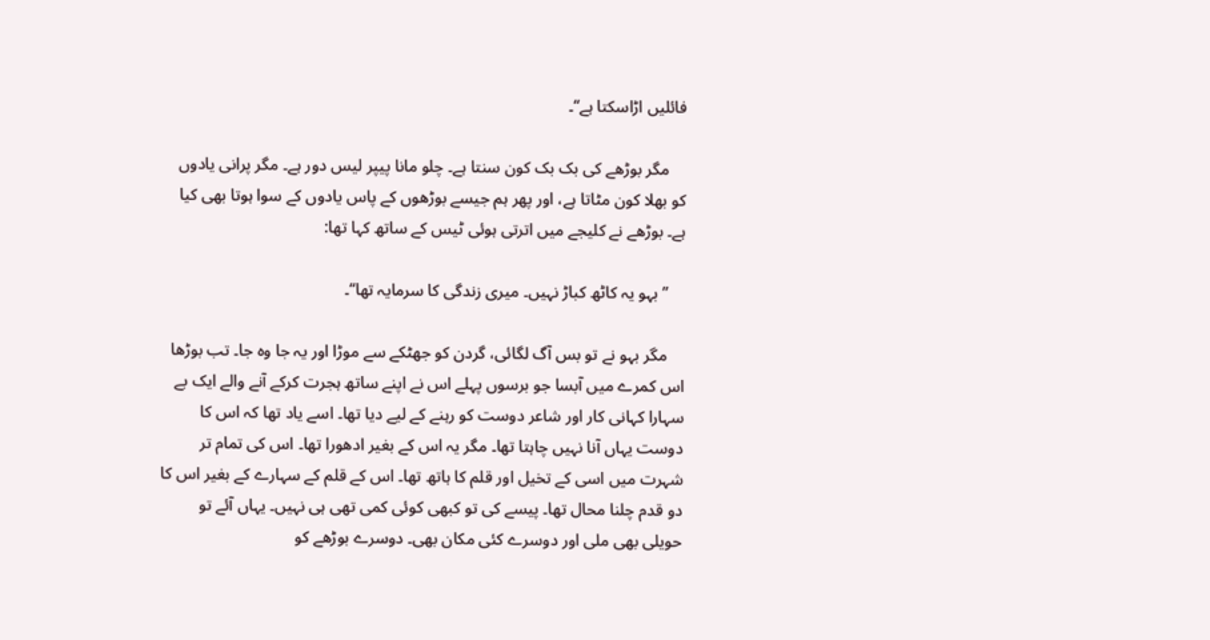فائلیں اڑاسکتا ہے‘‘۔

    مگر بوڑھے کی بک بک کون سنتا ہے۔ چلو مانا پیپر لیس دور ہے۔ مگر پرانی یادوں کو بھلا کون مٹاتا ہے، اور پھر ہم جیسے بوڑھوں کے پاس یادوں کے سوا ہوتا بھی کیا ہے۔ بوڑھے نے کلیجے میں اترتی ہوئی ٹیس کے ساتھ کہا تھا:

    ’’بہو یہ کاٹھ کباڑ نہیں۔ میری زندگی کا سرمایہ تھا‘‘۔

    مگر بہو نے تو بس آگ لگائی، گردن کو جھٹکے سے موڑا اور یہ جا وہ جا۔ تب بوڑھا اس کمرے میں آبسا جو برسوں پہلے اس نے اپنے ساتھ ہجرت کرکے آنے والے ایک بے سہارا کہانی کار اور شاعر دوست کو رہنے کے لیے دیا تھا۔ اسے یاد تھا کہ اس کا دوست یہاں آنا نہیں چاہتا تھا۔ مگر یہ اس کے بغیر ادھورا تھا۔ اس کی تمام تر شہرت میں اسی کے تخیل اور قلم کا ہاتھ تھا۔ اس کے قلم کے سہارے کے بغیر اس کا دو قدم چلنا محال تھا۔ پیسے کی تو کبھی کوئی کمی تھی ہی نہیں۔ یہاں آئے تو حویلی بھی ملی اور دوسرے کئی مکان بھی۔ دوسرے بوڑھے کو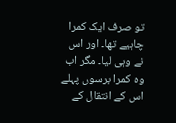تو صرف ایک کمرا چاہیے تھا۔ اور اس نے وہی لیا۔ مگر اب وہ کمرا برسوں پہلے اس کے انتقال کے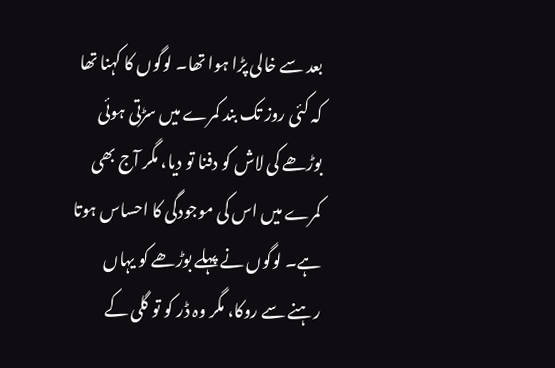بعد سے خالی پڑا ہوا تھا۔ لوگوں کا کہنا تھا کہ کئی روز تک بند کمرے میں سڑتی ہوئی بوڑھے کی لاش کو دفنا تو دیا، مگر آج بھی کمرے میں اس کی موجودگی کا احساس ہوتا ہے۔ لوگوں نے پہلے بوڑھے کو یہاں رہنے سے روکا، مگر وہ ڈر کو تو گلی کے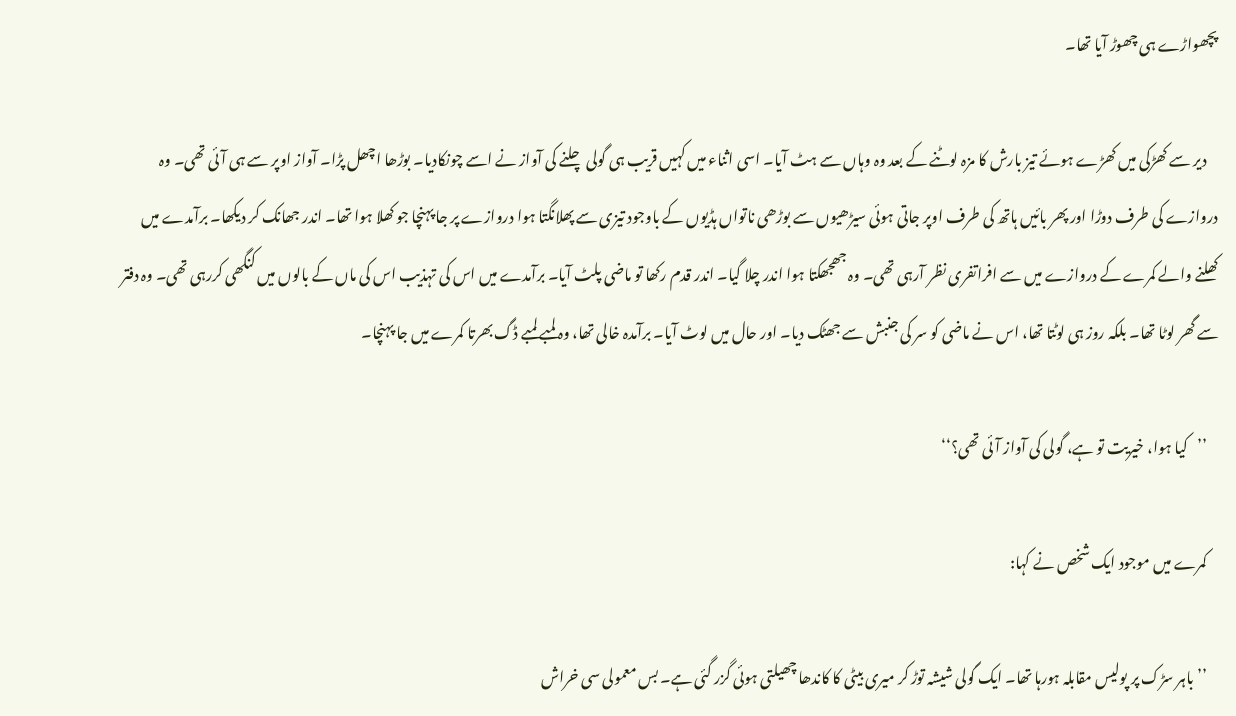پچھواڑے ہی چھوڑ آیا تھا۔

    دیر سے کھڑکی میں کھڑے ہوئے تیز بارش کا مزہ لوٹنے کے بعد وہ وہاں سے ہٹ آیا۔ اسی اثناء میں کہیں قریب ہی گولی چلنے کی آواز نے اسے چونکادیا۔ بوڑھا اچھل پڑا۔ آواز اوپر سے ہی آئی تھی۔ وہ دروازے کی طرف دوڑا اور پھر بائیں ہاتھ کی طرف اوپر جاتی ہوئی سیڑھیوں سے بوڑھی ناتواں ہڈیوں کے باوجود تیزی سے پھلانگتا ہوا دروازے پر جا پہنچا جو کھلا ہوا تھا۔ اندر جھانک کر دیکھا۔ برآمدے میں کھلنے والے کمرے کے دروازے میں سے افراتفری نظر آرہی تھی۔ وہ جھجھکتا ہوا اندر چلا گیا۔ اندر قدم رکھا تو ماضی پلٹ آیا۔ برآمدے میں اس کی تہذیب اس کی ماں کے بالوں میں کنگھی کررہی تھی۔ وہ دفتر سے گھر لوٹا تھا۔ بلکہ روز ہی لوٹتا تھا، اس نے ماضی کو سر کی جنبش سے جھٹک دیا۔ اور حال میں لوٹ آیا۔ برآمدہ خالی تھا، وہ لمبے لمبے ڈگ بھرتا کمرے میں جا پہنچا۔

    ’’کیا ہوا، خیریت تو ہے، گولی کی آواز آئی تھی؟‘‘

    کمرے میں موجود ایک شخص نے کہا:

    ’’باہر سڑک پر پولیس مقابلہ ہورہا تھا۔ ایک گولی شیشہ توڑ کر میری بیٹی کا کاندھا چھیلتی ہوئی گزر گئی ہے۔ بس معمولی سی خراش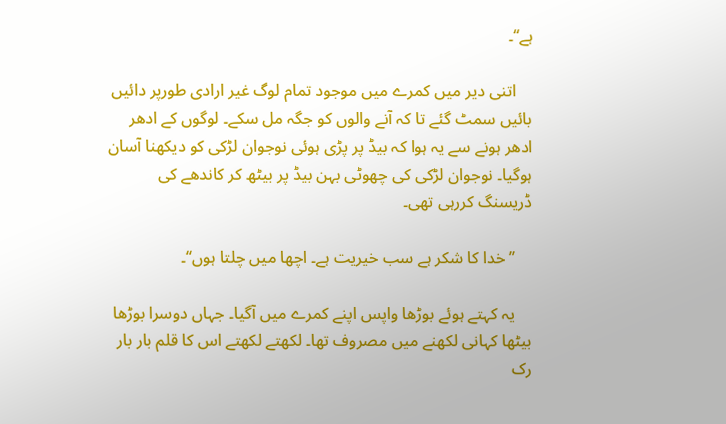ہے‘‘۔

    اتنی دیر میں کمرے میں موجود تمام لوگ غیر ارادی طورپر دائیں بائیں سمٹ گئے تا کہ آنے والوں کو جگہ مل سکے۔ لوگوں کے ادھر ادھر ہونے سے یہ ہوا کہ بیڈ پر پڑی ہوئی نوجوان لڑکی کو دیکھنا آسان ہوگیا۔ نوجوان لڑکی کی چھوٹی بہن بیڈ پر بیٹھ کر کاندھے کی ڈریسنگ کررہی تھی۔

    ’’خدا کا شکر ہے سب خیریت ہے۔ اچھا میں چلتا ہوں‘‘۔

    یہ کہتے ہوئے بوڑھا واپس اپنے کمرے میں آگیا۔ جہاں دوسرا بوڑھا بیٹھا کہانی لکھنے میں مصروف تھا۔ لکھتے لکھتے اس کا قلم بار بار رک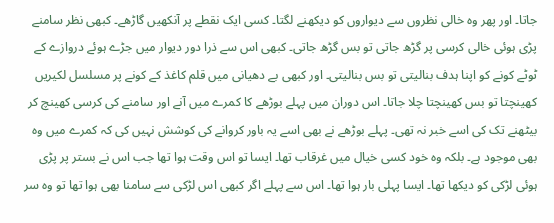جاتا۔ اور پھر وہ خالی نظروں سے دیواروں کو دیکھنے لگتا۔ کسی ایک نقطے پر آنکھیں گاڑھے۔ کبھی نظر سامنے پڑی ہوئی خالی کرسی پر گڑھ جاتی تو بس گڑھ جاتی۔ کبھی اس سے ذرا دور دیوار میں جڑے ہوئے دروازے کے ٹوٹے کونے کو اپنا ہدف بنالیتی تو بس بنالیتی۔ اور کبھی بے دھیانی میں قلم کاغذ کے کونے پر مسلسل لکیریں کھینچتا تو بس کھینچتا چلا جاتا۔ اس دوران میں پہلے بوڑھے کا کمرے میں آنے اور سامنے کی کرسی کھینچ کر بیٹھنے تک کی اسے خبر نہ تھی۔ پہلے بوڑھے نے بھی اسے یہ باور کروانے کی کوشش نہیں کی کہ کمرے میں وہ بھی موجود ہے۔ بلکہ وہ خود کسی خیال میں غرقاب تھا۔ ایسا تو اس وقت ہوا تھا جب اس نے بستر پر پڑی ہوئی لڑکی کو دیکھا تھا۔ ایسا پہلی بار ہوا تھا۔ اس سے پہلے اگر کبھی اس لڑکی سے سامنا بھی ہوا تھا تو وہ سر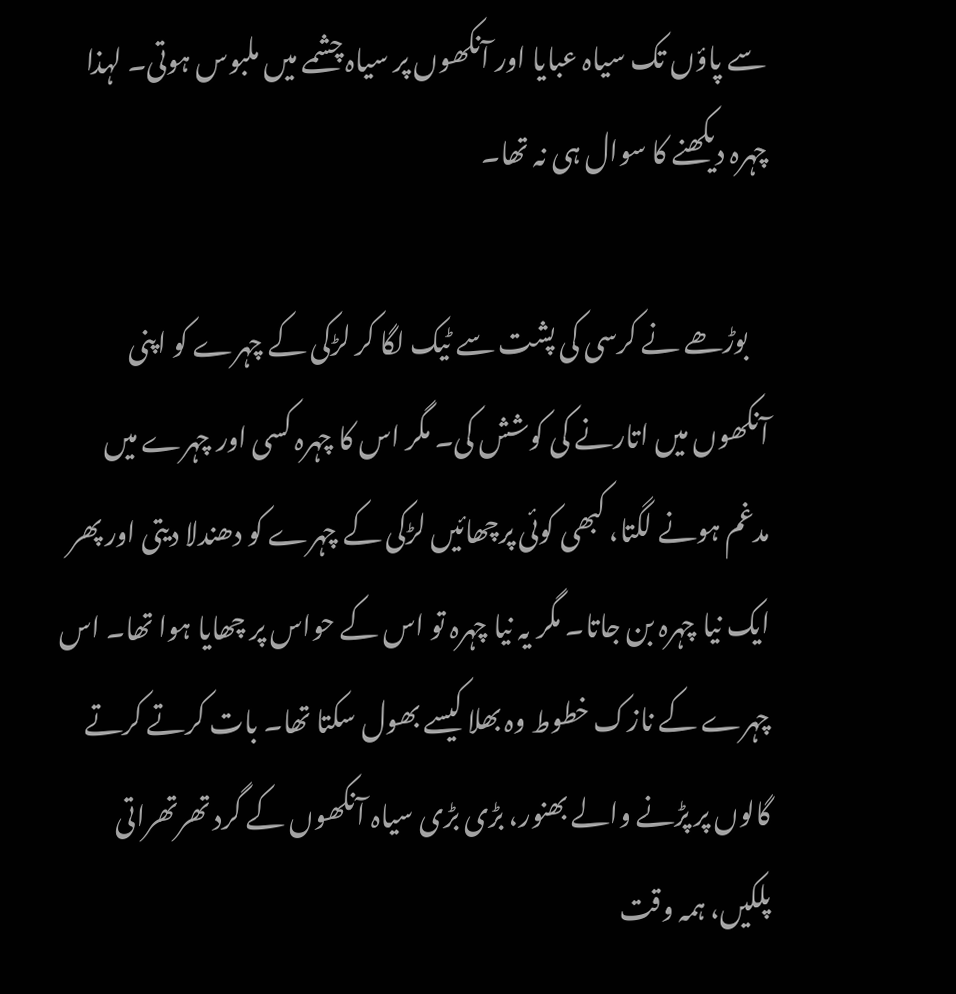سے پاؤں تک سیاہ عبایا اور آنکھوں پر سیاہ چشمے میں ملبوس ہوتی۔ لہذا چہرہ دیکھنے کا سوال ہی نہ تھا۔

    بوڑھے نے کرسی کی پشت سے ٹیک لگا کر لڑکی کے چہرے کو اپنی آنکھوں میں اتارنے کی کوشش کی۔ مگر اس کا چہرہ کسی اور چہرے میں مدغم ہونے لگتا، کبھی کوئی پرچھائیں لڑکی کے چہرے کو دھندلا دیتی اور پھر ایک نیا چہرہ بن جاتا۔ مگر یہ نیا چہرہ تو اس کے حواس پر چھایا ہوا تھا۔ اس چہرے کے نازک خطوط وہ بھلا کیسے بھول سکتا تھا۔ بات کرتے کرتے گالوں پر پڑنے والے بھنور، بڑی بڑی سیاہ آنکھوں کے گرد تھرتھراتی پلکیں، ہمہ وقت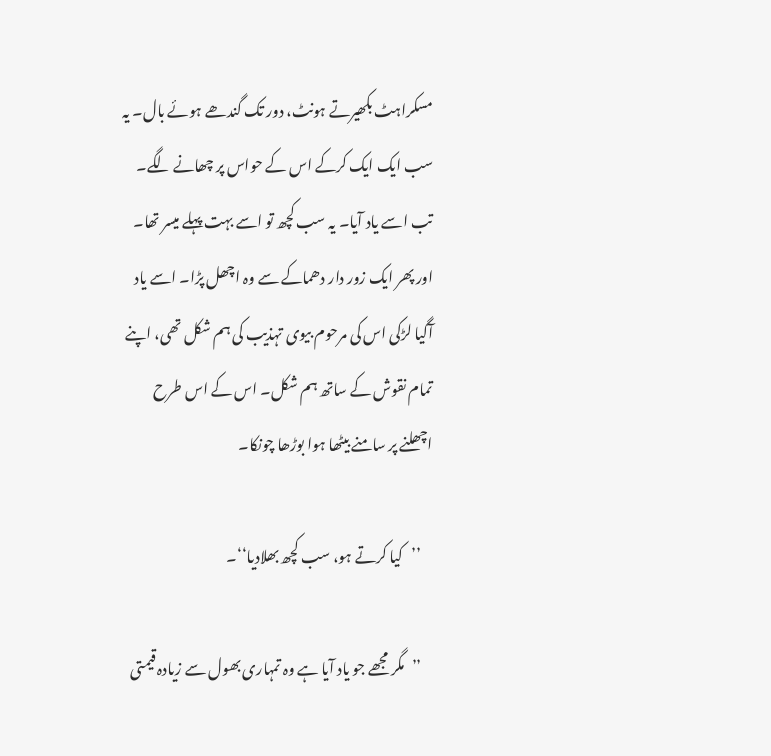مسکراہٹ بکھیرتے ہونٹ، دور تک گندھے ہوئے بال۔ یہ سب ایک ایک کرکے اس کے حواس پر چھانے لگے۔ تب اسے یاد آیا۔ یہ سب کچھ تو اسے بہت پہلے میسر تھا۔ اور پھر ایک زور دار دھماکے سے وہ اچھل پڑا۔ اسے یاد آگیا لڑکی اس کی مرحوم بیوی تہذیب کی ہم شکل تھی، اپنے تمام نقوش کے ساتھ ہم شکل۔ اس کے اس طرح اچھلنے پر سامنے بیٹھا ہوا بوڑھا چونکا۔

    ’’کیا کرتے ہو، سب کچھ بھلادیا‘‘۔

    ’’مگر مجھے جو یاد آیا ہے وہ تمہاری بھول سے زیادہ قیمتی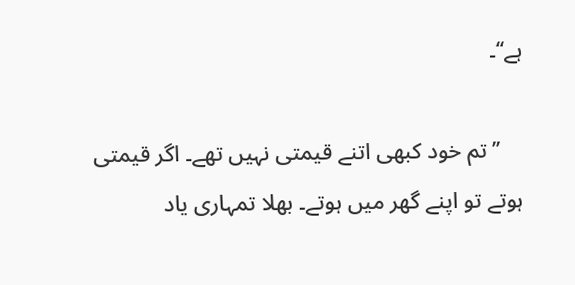ہے‘‘۔

    ’’تم خود کبھی اتنے قیمتی نہیں تھے۔ اگر قیمتی ہوتے تو اپنے گھر میں ہوتے۔ بھلا تمہاری یاد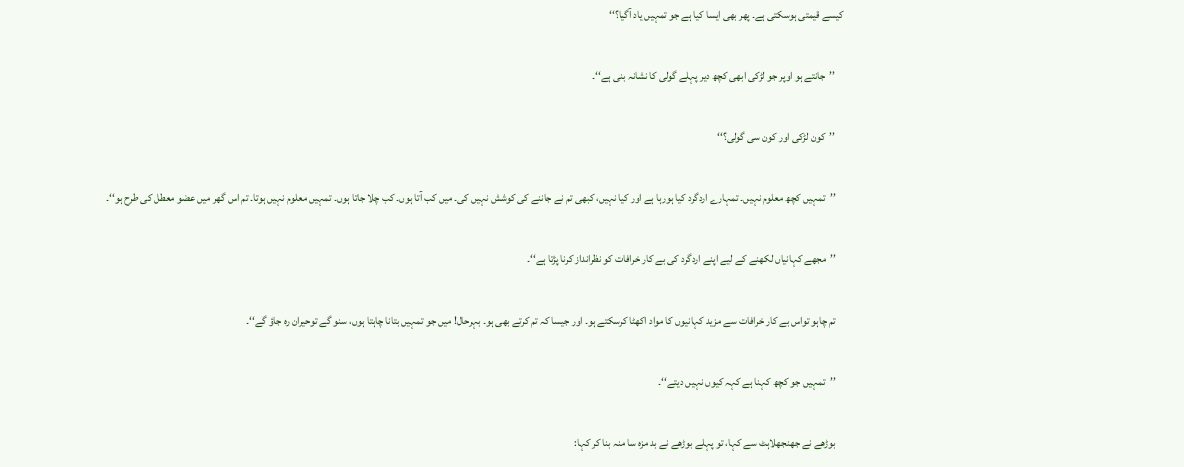کیسے قیمتی ہوسکتی ہے۔ پھر بھی ایسا کیا ہے جو تمہیں یاد آگیا؟‘‘

    ’’جانتے ہو اوپر جو لڑکی ابھی کچھ دیر پہلے گولی کا نشانہ بنی ہے‘‘۔

    ’’کون لڑکی اور کون سی گولی؟‘‘

    ’’تمہیں کچھ معلوم نہیں۔ تمہارے اردگرد کیا ہورہا ہے اور کیا نہیں، کبھی تم نے جاننے کی کوشش نہیں کی۔ میں کب آتا ہوں۔ کب چلا جاتا ہوں۔ تمہیں معلوم نہیں ہوتا۔ تم اس گھر میں عضو معطل کی طرح ہو‘‘۔

    ’’مجھے کہانیاں لکھنے کے لیے اپنے اردگرد کی بے کار خرافات کو نظرانداز کرنا پڑتا ہے‘‘۔

    تم چاہو تواس بے کار خرافات سے مزید کہانیوں کا مواد اکھٹا کرسکتے ہو۔ اور جیسا کہ تم کرتے بھی ہو۔ بہرحال! میں جو تمہیں بتانا چاہتا ہوں، سنو گے توحیران رہ جاؤ گے‘‘۔

    ’’تمہیں جو کچھ کہنا ہے کہہ کیوں نہیں دیتے‘‘۔

    بوڑھے نے جھنجھلاہٹ سے کہا، تو پہلے بوڑھے نے بد مزہ سا منہ بنا کر کہا: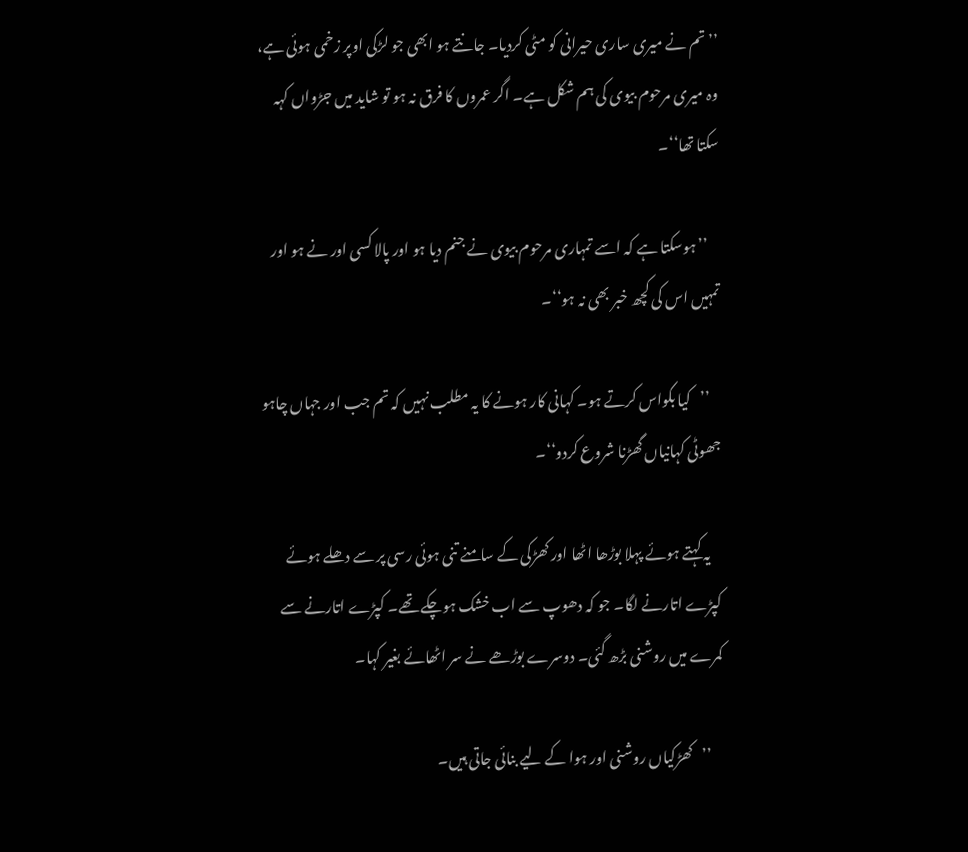’’تم نے میری ساری حیرانی کو مٹی کردیا۔ جانتے ہو ابھی جو لڑکی اوپر زخمی ہوئی ہے، وہ میری مرحوم بیوی کی ہم شکل ہے۔ اگر عمروں کا فرق نہ ہو تو شاید میں جڑواں کہہ سکتا تھا‘‘۔

    ’’ہوسکتا ہے کہ اسے تمہاری مرحوم بیوی نے جنم دیا ہو اور پالا کسی اور نے ہو اور تمہیں اس کی کچھ خبر بھی نہ ہو‘‘۔

    ’’کیا بکواس کرتے ہو۔ کہانی کار ہونے کا یہ مطلب نہیں کہ تم جب اور جہاں چاہو جھوٹی کہانیاں گھڑنا شروع کردو‘‘۔

    یہ کہتے ہوئے پہلا بوڑھا اٹھا اور کھڑکی کے سامنے تنی ہوئی رسی پر سے دھلے ہوئے کپڑے اتارنے لگا۔ جو کہ دھوپ سے اب خشک ہوچکے تھے۔ کپڑے اتارنے سے کمرے میں روشنی بڑھ گئی۔ دوسرے بوڑھے نے سر اٹھائے بغیر کہا۔

    ’’کھڑکیاں روشنی اور ہوا کے لیے بنائی جاتی ہیں۔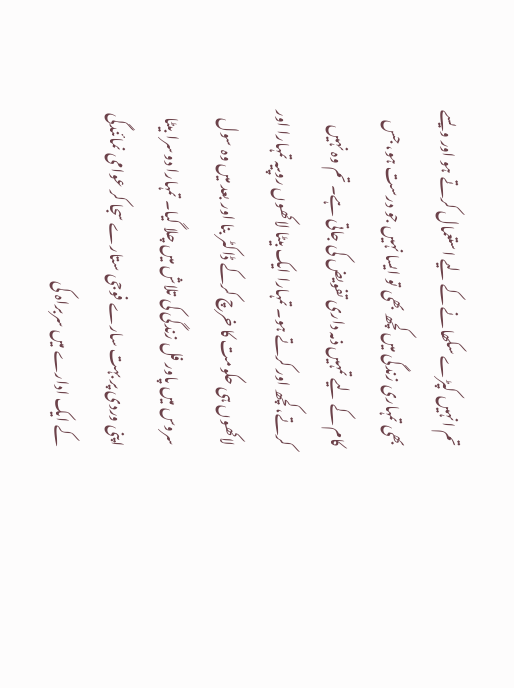تم انہیں کپڑے سکھانے کے لیے استعمال کرتے ہو اور ویسے بھی تمہاری زندگی میں کچھ بھی تو ایسا نہیں جو درست ہو، جس کام کے لیے تمہیں ذمہ داری تفویض کی جاتی ہے۔ تم وہ نہیں کرتے،کچھ اور کرتے ہو۔ تمہارا ایک بیٹا لاکھوں روپیہ تمہارا اور لاکھوں ہی حکومت کا خرچ کرکے ڈاکٹر بنا اور بعد میں وہ سول سروس میں پاور فل زندگی کی تلاش میں چلا گیا۔ تمہارا دوسرا بیٹا اپنی وردی پر بہت سارے فوجی ستارے سجا کر عوامی نمائندگی کے ایک ادارے میں سربراہ کی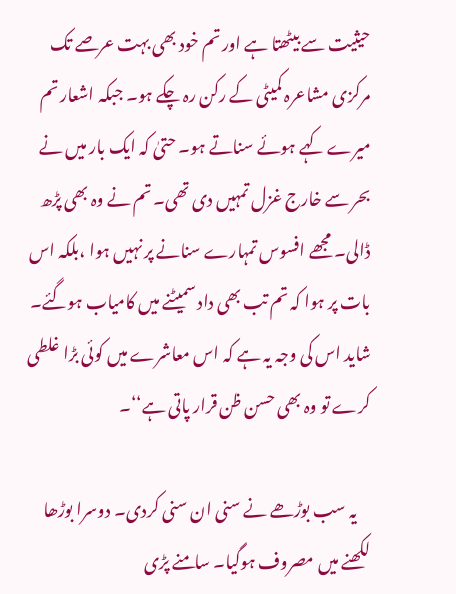حیثیت سے بیٹھتا ہے اور تم خود بھی بہت عرصے تک مرکزی مشاعرہ کمیٹی کے رکن رہ چکے ہو۔ جبکہ اشعار تم میرے کہے ہوئے سناتے ہو۔ حتیٰ کہ ایک بار میں نے بحر سے خارج غزل تمہیں دی تھی۔ تم نے وہ بھی پڑھ ڈالی۔ مجھے افسوس تمہارے سنانے پر نہیں ہوا ،بلکہ اس بات پر ہوا کہ تم تب بھی داد سمیٹنے میں کامیاب ہوگئے۔ شاید اس کی وجہ یہ ہے کہ اس معاشرے میں کوئی بڑا غلطی کرے تو وہ بھی حسن ظن قرار پاتی ہے‘‘۔

    یہ سب بوڑھے نے سنی ان سنی کردی۔ دوسرا بوڑھا لکھنے میں مصروف ہوگیا۔ سامنے پڑی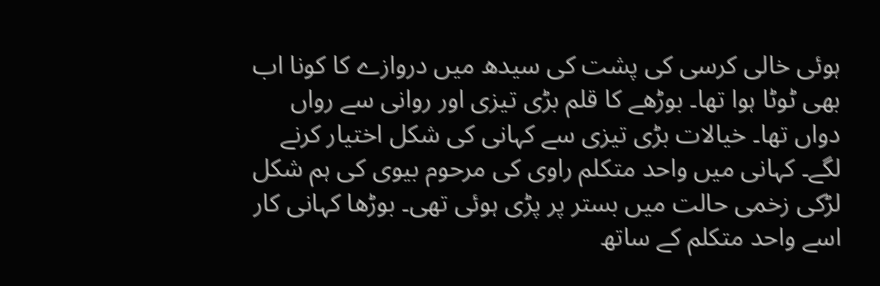ہوئی خالی کرسی کی پشت کی سیدھ میں دروازے کا کونا اب بھی ٹوٹا ہوا تھا۔ بوڑھے کا قلم بڑی تیزی اور روانی سے رواں دواں تھا۔ خیالات بڑی تیزی سے کہانی کی شکل اختیار کرنے لگے۔ کہانی میں واحد متکلم راوی کی مرحوم بیوی کی ہم شکل لڑکی زخمی حالت میں بستر پر پڑی ہوئی تھی۔ بوڑھا کہانی کار اسے واحد متکلم کے ساتھ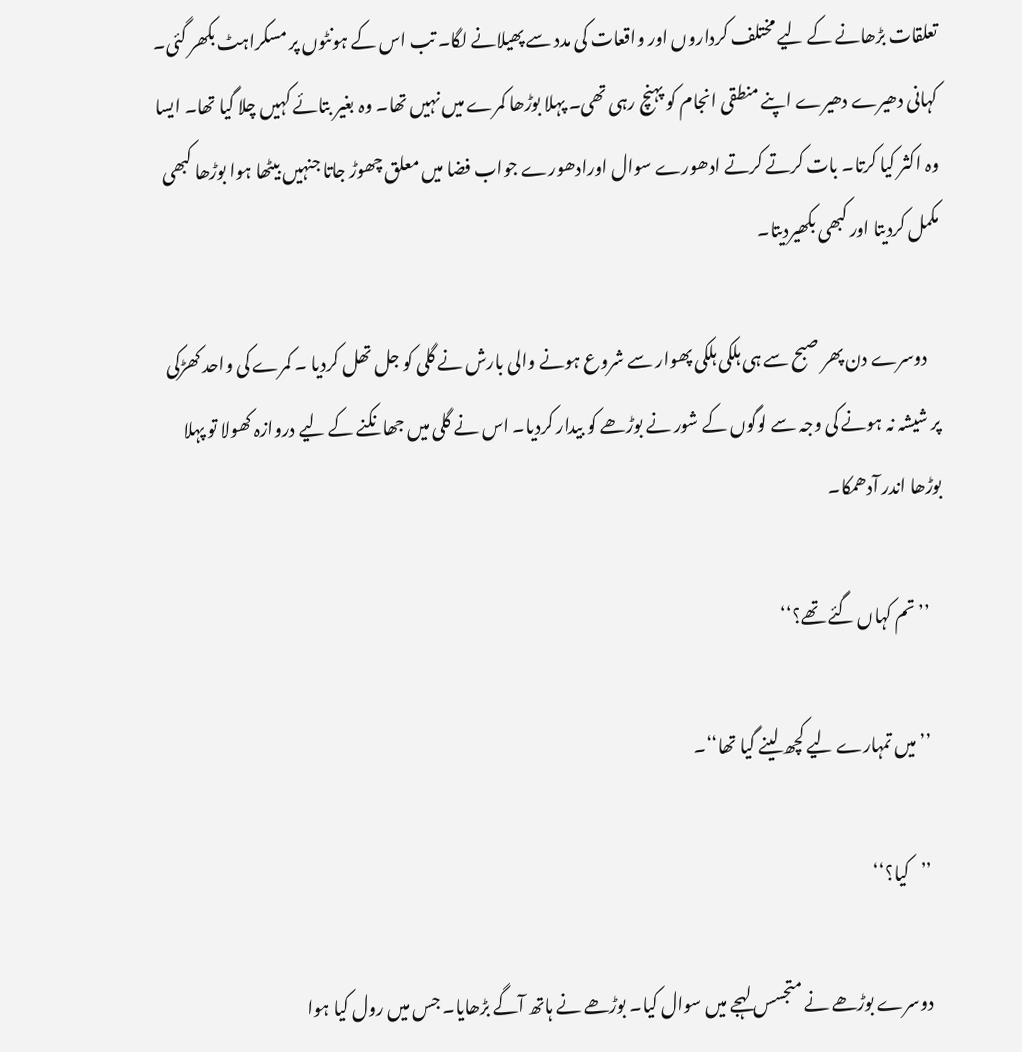تعلقات بڑھانے کے لیے مختلف کرداروں اور واقعات کی مدد سے پھیلانے لگا۔ تب اس کے ہونٹوں پر مسکراہٹ بکھر گئی۔ کہانی دھیرے دھیرے اپنے منطقی انجام کو پہنچ رہی تھی۔ پہلا بوڑھا کمرے میں نہیں تھا۔ وہ بغیر بتائے کہیں چلا گیا تھا۔ ایسا وہ اکثر کیا کرتا۔ بات کرتے کرتے ادھورے سوال اورادھورے جواب فضا میں معلق چھوڑ جاتا جنہیں بیٹھا ہوا بوڑھا کبھی مکمل کردیتا اور کبھی بکھیردیتا۔

    دوسرے دن پھر صبح سے ہی ہلکی ہلکی پھوار سے شروع ہونے والی بارش نے گلی کو جل تھل کردیا ۔ کمرے کی واحد کھڑکی پر شیشہ نہ ہونے کی وجہ سے لوگوں کے شور نے بوڑھے کو بیدار کردیا۔ اس نے گلی میں جھانکنے کے لیے دروازہ کھولا تو پہلا بوڑھا اندر آدھمکا۔

    ’’تم کہاں گئے تھے؟‘‘

    ’’میں تمہارے لیے کچھ لینے گیا تھا‘‘۔

    ’’کیا؟‘‘

    دوسرے بوڑھے نے متجسس لہجے میں سوال کیا۔ بوڑھے نے ہاتھ آگے بڑھایا۔ جس میں رول کیا ہوا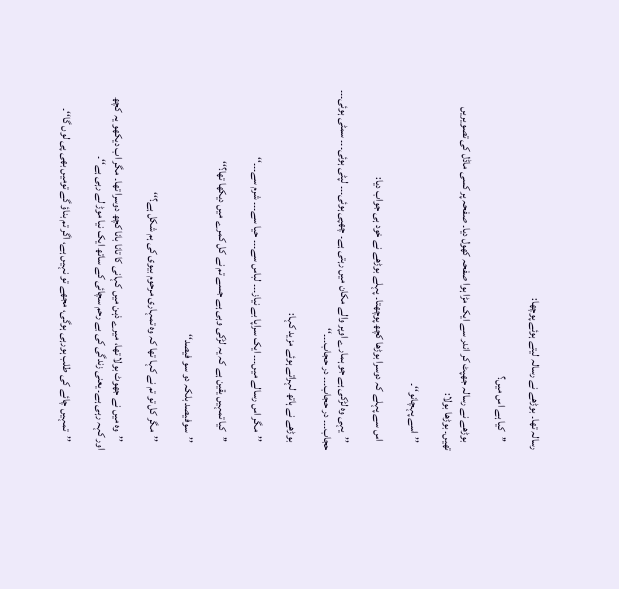رسالہ تھا۔ بوڑھے نے رسالہ لیتے ہوئے پوچھا:

    ’’کیا ہے اس میں؟

    بوڑھے نے رسالہ جھپٹ کر اندر سے ایک مڑا ہوا صفحہ کھول دیا۔ صفحہ پر کسی ماڈل کی تصویریں تھیں۔ بوڑھا بولا:

    ’’اسے پہچانو‘‘۔

    اس سے پہلے کہ دوسرا بوڑھا کچھ پوچھتا۔ پہلے بوڑھے نے خود ہی جواب دیا:

    ’’یہی وہ لڑکی ہے جو ہمارے اوپر والے مکان میں رہتی ہے۔ چھپی ہوئی۔۔۔ لپٹی ہوئی۔۔۔ سمٹی ہوئی۔۔۔ حجاب۔۔۔ در حجاب۔۔۔ در حجاب۔۔۔‘‘

    بوڑھے نے ہاتھ لہراتے ہوئے مزید کہا:

    ’’مگر اس رسالے میں۔۔۔ ایک سراپا بے نیاز۔۔۔ لباس سے۔۔۔ حیا سے۔۔۔ شرم سے۔۔۔‘‘

    ’’کیا تمہیں یقین ہے کہ یہ لڑکی وہی ہے جسے تم نے کل کمرے میں دیکھا تھا؟‘‘

    ’’سوفیصد بلکہ دو سو فیصد‘‘

    ’’مگر کل تو تم نے کہا تھا کہ وہ تمہاری مرحوم بیوی کی ہم شکل ہے؟‘‘

    ’’وہ میں نے جھوٹ بولا تھا، میرے ذہن میں کہانی کا تانا بانا کچھ دوسرا تھا۔ مگر اب دیکھو یہ کچھ اور کہہ رہی ہے۔ یعنی زندگی کی بے رحم سچائی کے ساتھ ایک نیا موڑ لے رہی ہے‘‘۔

    ’’تمہیں چائے کی طلب ہورہی ہوگی، مجھے تو نہیں ہے، اگر تم بناؤ گے تومیں بھی پی لوں گا‘‘۔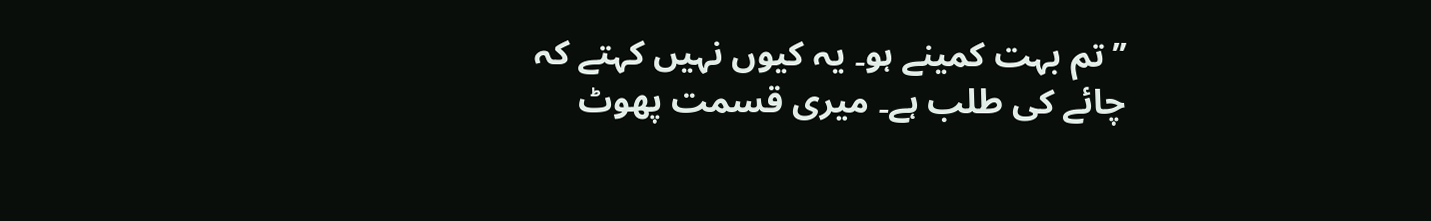’’تم بہت کمینے ہو۔ یہ کیوں نہیں کہتے کہ چائے کی طلب ہے۔ میری قسمت پھوٹ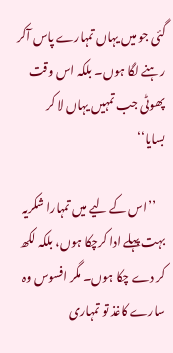گئی جو میں یہاں تمہارے پاس آکر رہنے لگا ہوں۔ بلکہ اس وقت پھوٹی جب تمہیں یہاں لا کر بسایا‘‘

    ’’اس کے لیے میں تمہارا شکریہ بہت پہلے ادا کرچکا ہوں، بلکہ لکھ کر دے چکا ہوں۔ مگر افسوس وہ سارے کاغذ تو تمہاری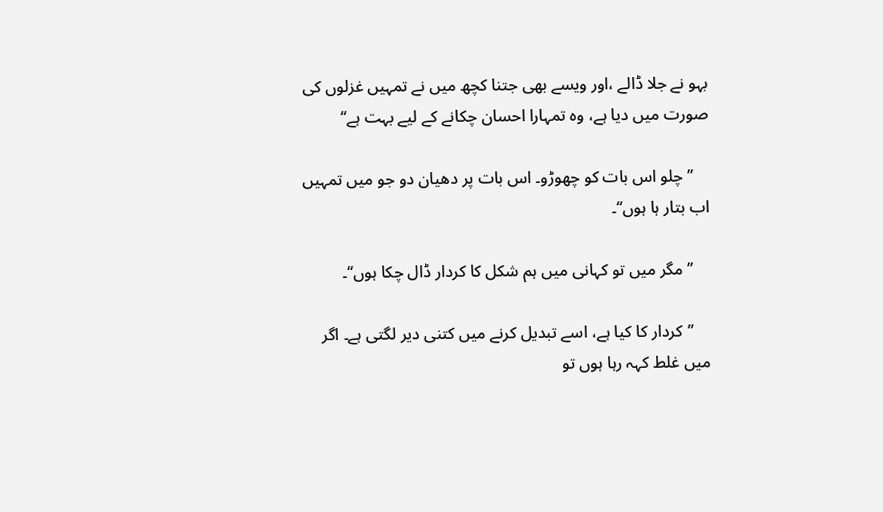بہو نے جلا ڈالے ،اور ویسے بھی جتنا کچھ میں نے تمہیں غزلوں کی صورت میں دیا ہے، وہ تمہارا احسان چکانے کے لیے بہت ہے‘‘

    ’’چلو اس بات کو چھوڑو۔ اس بات پر دھیان دو جو میں تمہیں اب بتار ہا ہوں‘‘۔

    ’’مگر میں تو کہانی میں ہم شکل کا کردار ڈال چکا ہوں‘‘۔

    ’’کردار کا کیا ہے، اسے تبدیل کرنے میں کتنی دیر لگتی ہے۔ اگر میں غلط کہہ رہا ہوں تو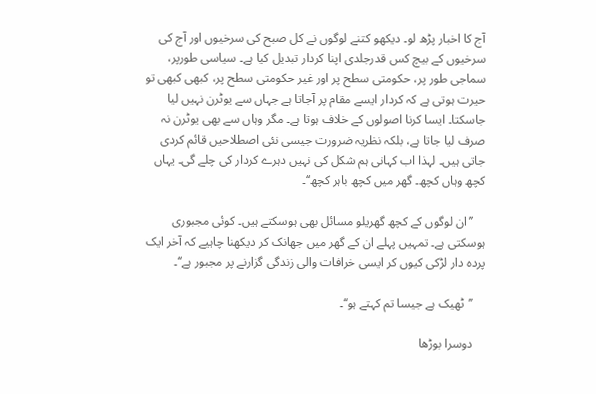آج کا اخبار پڑھ لو۔ دیکھو کتنے لوگوں نے کل صبح کی سرخیوں اور آج کی سرخیوں کے بیچ کس قدرجلدی اپنا کردار تبدیل کیا ہے۔ سیاسی طورپر، سماجی طور پر، حکومتی سطح پر اور غیر حکومتی سطح پر، کبھی کبھی تو حیرت ہوتی ہے کہ کردار ایسے مقام پر آجاتا ہے جہاں سے یوٹرن نہیں لیا جاسکتا۔ ایسا کرنا اصولوں کے خلاف ہوتا ہے۔ مگر وہاں سے بھی یوٹرن نہ صرف لیا جاتا ہے، بلکہ نظریہ ضرورت جیسی نئی اصطلاحیں قائم کردی جاتی ہیں۔ لہذا اب کہانی ہم شکل کی نہیں دہرے کردار کی چلے گی۔ یہاں کچھ وہاں کچھ۔ گھر میں کچھ باہر کچھ‘‘۔

    ’’ان لوگوں کے کچھ گھریلو مسائل بھی ہوسکتے ہیں۔ کوئی مجبوری ہوسکتی ہے۔ تمہیں پہلے ان کے گھر میں جھانک کر دیکھنا چاہیے کہ آخر ایک پردہ دار لڑکی کیوں کر ایسی خرافات والی زندگی گزارنے پر مجبور ہے‘‘۔

    ’’ٹھیک ہے جیسا تم کہتے ہو‘‘۔

    دوسرا بوڑھا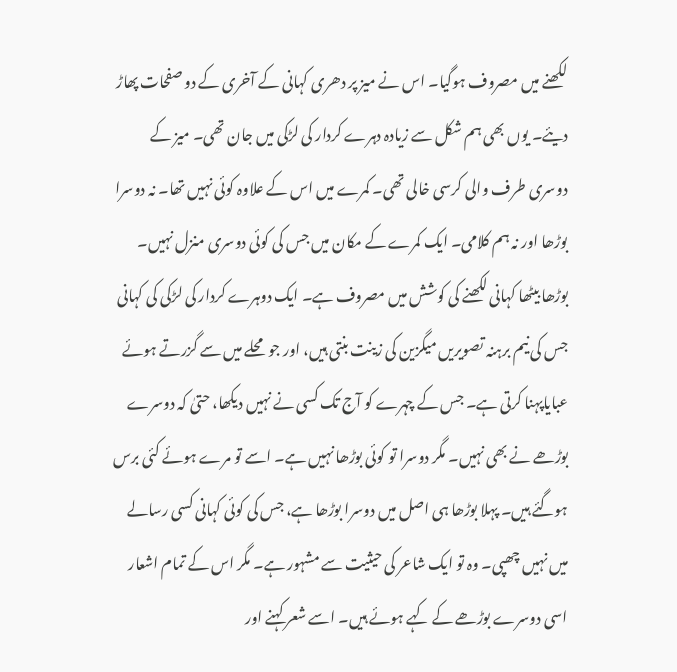لکھنے میں مصروف ہوگیا۔ اس نے میز پر دھری کہانی کے آخری کے دو صفحات پھاڑ دیئے۔ یوں بھی ہم شکل سے زیادہ دہرے کردار کی لڑکی میں جان تھی۔ میز کے دوسری طرف والی کرسی خالی تھی۔ کمرے میں اس کے علاوہ کوئی نہیں تھا۔ نہ دوسرا بوڑھا اور نہ ہم کلامی۔ ایک کمرے کے مکان میں جس کی کوئی دوسری منزل نہیں۔ بوڑھا بیٹھا کہانی لکھنے کی کوشش میں مصروف ہے۔ ایک دوہرے کردار کی لڑکی کی کہانی جس کی نیم برہنہ تصویریں میگزین کی زینت بنتی ہیں، اور جو محلے میں سے گزرتے ہوئے عبایاپہنا کرتی ہے۔ جس کے چہرے کو آج تک کسی نے نہیں دیکھا، حتیٰ کہ دوسرے بوڑھے نے بھی نہیں۔ مگر دوسرا تو کوئی بوڑھا نہیں ہے۔ اسے تو مرے ہوئے کئی برس ہوگئے ہیں۔ پہلا بوڑھا ہی اصل میں دوسرا بوڑھا ہے، جس کی کوئی کہانی کسی رسالے میں نہیں چھپی۔ وہ تو ایک شاعر کی حیثیت سے مشہور ہے۔ مگر اس کے تمام اشعار اسی دوسرے بوڑھے کے کہے ہوئے ہیں۔ اسے شعر کہنے اور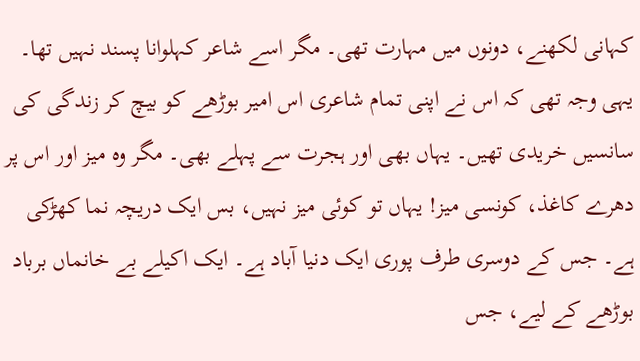کہانی لکھنے، دونوں میں مہارت تھی۔ مگر اسے شاعر کہلوانا پسند نہیں تھا۔ یہی وجہ تھی کہ اس نے اپنی تمام شاعری اس امیر بوڑھے کو بیچ کر زندگی کی سانسیں خریدی تھیں۔ یہاں بھی اور ہجرت سے پہلے بھی۔ مگر وہ میز اور اس پر دھرے کاغذ، کونسی میز! یہاں تو کوئی میز نہیں، بس ایک دریچہ نما کھڑکی ہے۔ جس کے دوسری طرف پوری ایک دنیا آباد ہے۔ ایک اکیلے بے خانماں برباد بوڑھے کے لیے، جس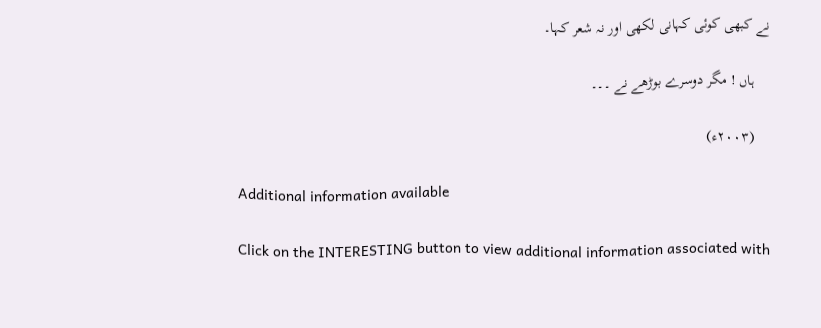نے کبھی کوئی کہانی لکھی اور نہ شعر کہا۔

    ہاں ! مگر دوسرے بوڑھے نے ۔۔۔

    (۲۰۰۳ء)

    Additional information available

    Click on the INTERESTING button to view additional information associated with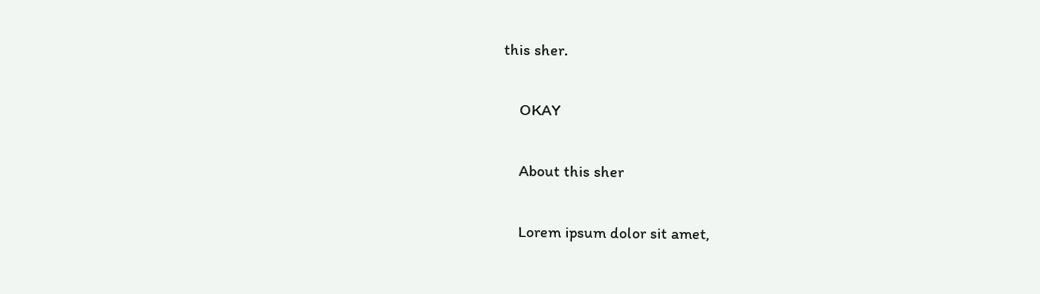this sher.

    OKAY

    About this sher

    Lorem ipsum dolor sit amet,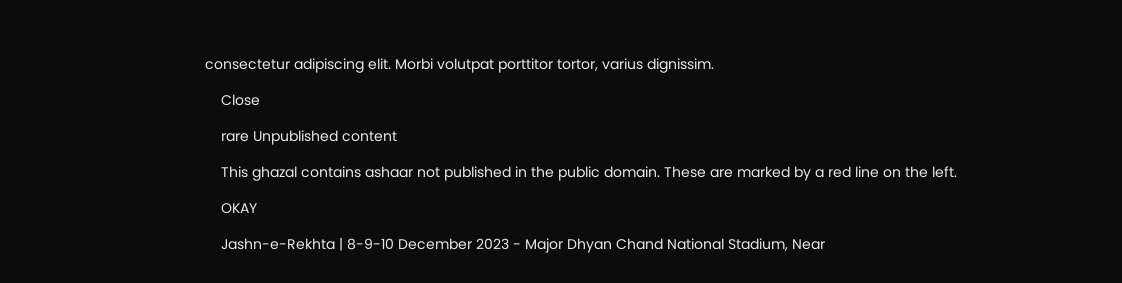consectetur adipiscing elit. Morbi volutpat porttitor tortor, varius dignissim.

    Close

    rare Unpublished content

    This ghazal contains ashaar not published in the public domain. These are marked by a red line on the left.

    OKAY

    Jashn-e-Rekhta | 8-9-10 December 2023 - Major Dhyan Chand National Stadium, Near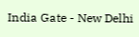India Gate - New Delhi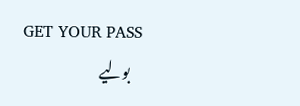GET YOUR PASS
    بولیے